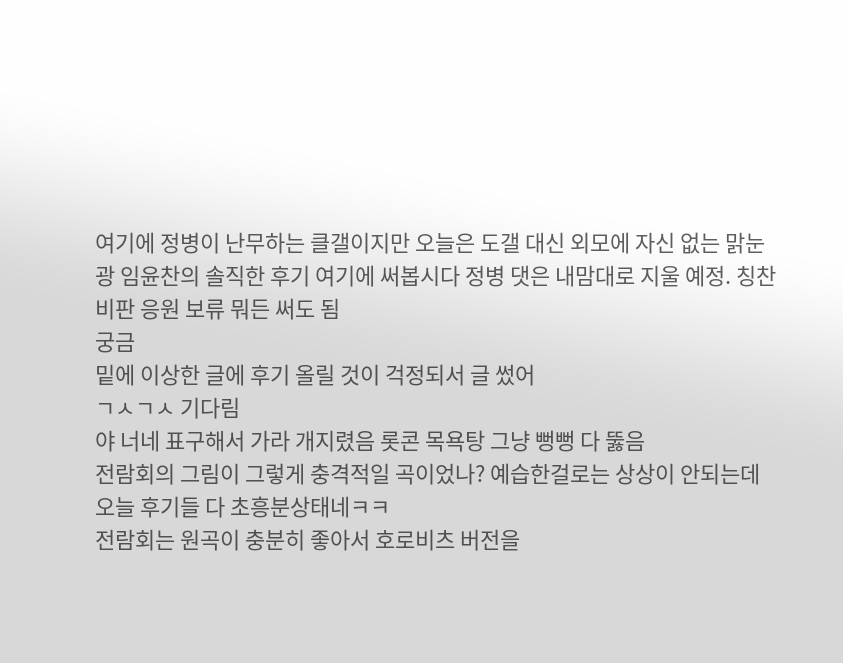여기에 정병이 난무하는 클갤이지만 오늘은 도갤 대신 외모에 자신 없는 맑눈광 임윤찬의 솔직한 후기 여기에 써봅시다 정병 댓은 내맘대로 지울 예정. 칭찬 비판 응원 보류 뭐든 써도 됨
궁금
밑에 이상한 글에 후기 올릴 것이 걱정되서 글 썼어
ㄱㅅㄱㅅ 기다림
야 너네 표구해서 가라 개지렸음 롯콘 목욕탕 그냥 뻥뻥 다 뚫음
전람회의 그림이 그렇게 충격적일 곡이었나? 예습한걸로는 상상이 안되는데 오늘 후기들 다 초흥분상태네ㅋㅋ
전람회는 원곡이 충분히 좋아서 호로비츠 버전을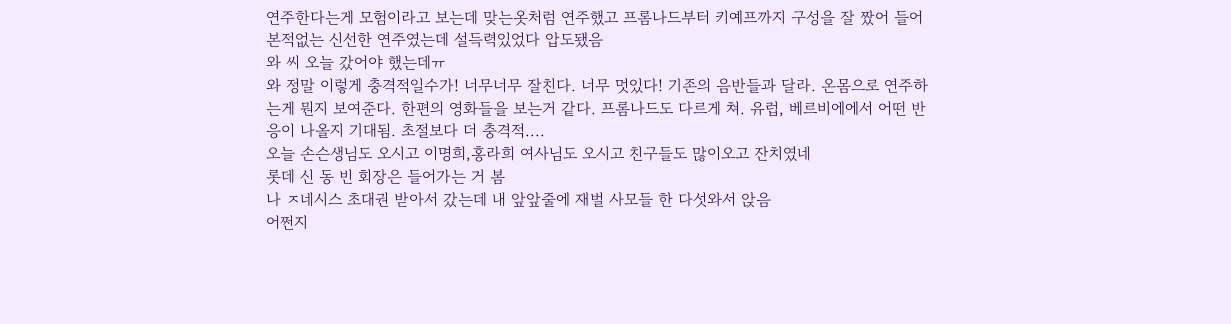연주한다는게 모험이라고 보는데 맞는옷처럼 연주했고 프롬나드부터 키예프까지 구성을 잘 짰어 들어본적없는 신선한 연주였는데 설득력있었다 압도됐음
와 씨 오늘 갔어야 했는데ㅠ
와 정말 이렇게 충격적일수가! 너무너무 잘친다. 너무 멋있다! 기존의 음반들과 달라. 온몸으로 연주하는게 뭔지 보여준다. 한편의 영화들을 보는거 같다. 프롬나드도 다르게 쳐. 유럽, 베르비에에서 어떤 반응이 나올지 기대됨. 초절보다 더 충격적....
오늘 손슨생님도 오시고 이명희,홍라희 여사님도 오시고 친구들도 많이오고 잔치였네
롯데 신 동 빈 회장은 들어가는 거 봄
나 ㅈ네시스 초대권 받아서 갔는데 내 앞앞줄에 재벌 사모들 한 다섯와서 앉음
어쩐지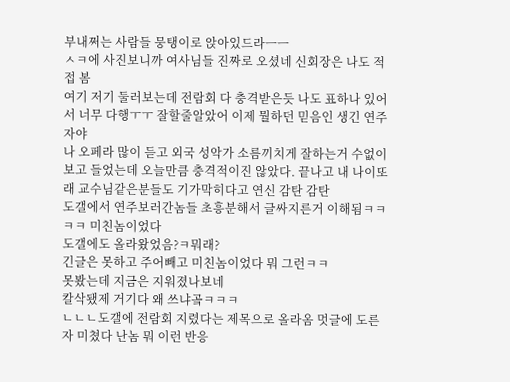부내쩌는 사람들 뭉탱이로 앉아있드라ㅡㅡ
ㅅㅋ에 사진보니까 여사님들 진짜로 오셨네 신회장은 나도 적접 봄
여기 저기 둘러보는데 전람회 다 충격받은듯 나도 표하나 있어서 너무 다행ㅜㅜ 잘할줄알았어 이제 뭘하던 믿음인 생긴 연주자야
나 오페라 많이 듣고 외국 성악가 소름끼치게 잘하는거 수없이 보고 들었는데 오늘만큼 충격적이진 않았다. 끝나고 내 나이또래 교수님같은분들도 기가막히다고 연신 감탄 감탄
도갤에서 연주보러간놈들 초흥분해서 글싸지른거 이해됨ㅋㅋㅋㅋ 미친놈이었다
도갤에도 올라왔었음?ㅋ뭐래?
긴글은 못하고 주어빼고 미친놈이었다 뭐 그런ㅋㅋ
못봤는데 지금은 지워졌나보네
칼삭됐제 거기다 왜 쓰냐곸ㅋㅋㅋ
ㄴㄴㄴ도갤에 전람회 지렸다는 제목으로 올라옴 멋글에 도른자 미쳤다 난놈 뭐 이런 반응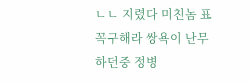ㄴㄴ 지렸다 미친놈 표꼭구해라 쌍욕이 난무하던중 정병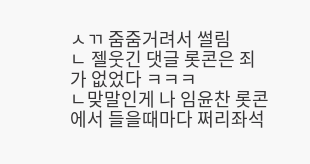ㅅㄲ 줌줌거려서 썰림
ㄴ 젤웃긴 댓글 롯콘은 죄가 없었다 ㅋㅋㅋ
ㄴ맞말인게 나 임윤찬 롯콘에서 들을때마다 쩌리좌석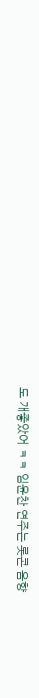도 개좋았어 ㅋㅋ 임윤찬 연주는 롯콘 음향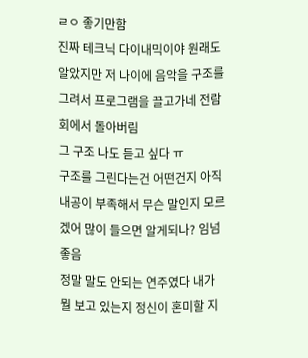ㄹㅇ 좋기만함
진짜 테크닉 다이내믹이야 원래도 알았지만 저 나이에 음악을 구조를 그려서 프로그램을 끌고가네 전람회에서 돌아버림
그 구조 나도 듣고 싶다 ㅠ
구조를 그린다는건 어떤건지 아직 내공이 부족해서 무슨 말인지 모르겠어 많이 들으면 알게되나? 임넘좋음
정말 말도 안되는 연주였다 내가 뭘 보고 있는지 정신이 혼미할 지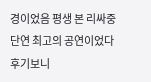경이었음 평생 본 리싸중 단연 최고의 공연이었다
후기보니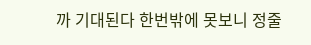까 기대된다 한번밖에 못보니 정줄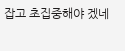잡고 초집중해야 겠네